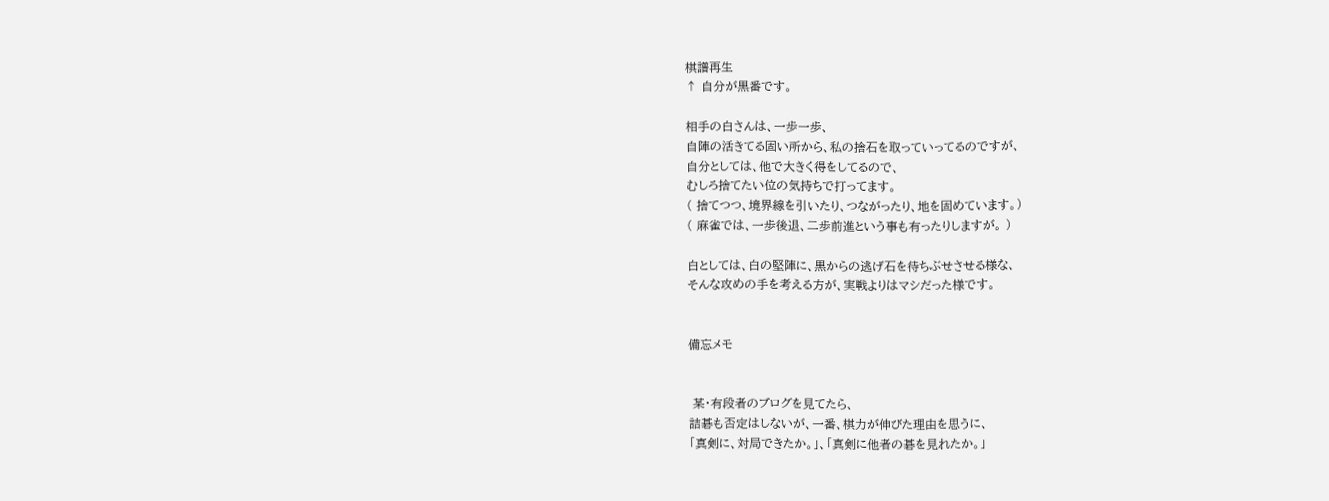棋譜再生
↑ 自分が黒番です。

相手の白さんは、一歩一歩、
自陣の活きてる固い所から、私の捨石を取っていってるのですが、
自分としては、他で大きく得をしてるので、
むしろ捨てたい位の気持ちで打ってます。
( 捨てつつ、境界線を引いたり、つながったり、地を固めています。)
( 麻雀では、一歩後退、二歩前進という事も有ったりしますが。 )

白としては、白の堅陣に、黒からの逃げ石を待ちぶせさせる様な、
そんな攻めの手を考える方が、実戦よりはマシだった様です。


備忘メモ


 某・有段者のブログを見てたら、
詰碁も否定はしないが、一番、棋力が伸びた理由を思うに、
「真剣に、対局できたか。」、「真剣に他者の碁を見れたか。」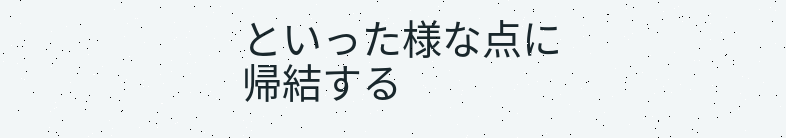といった様な点に帰結する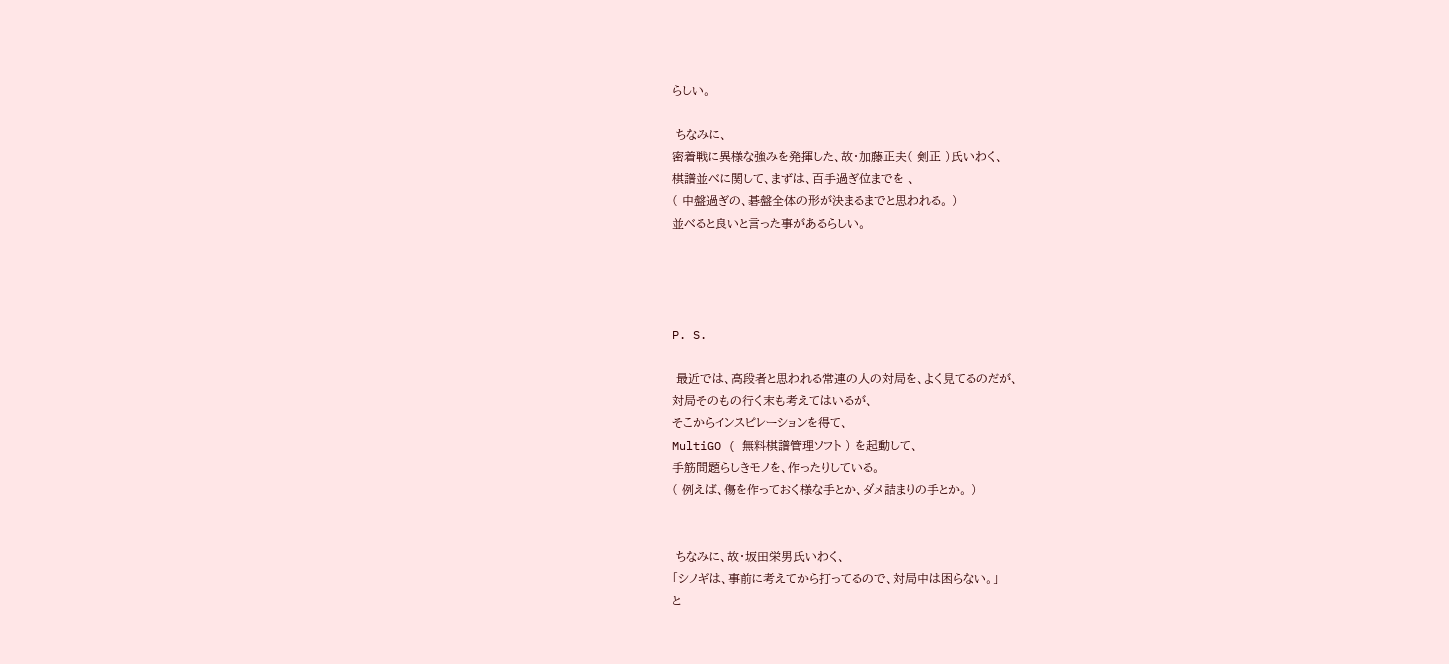らしい。

 ちなみに、
密着戦に異様な強みを発揮した、故・加藤正夫( 剣正 )氏いわく、
棋譜並べに関して、まずは、百手過ぎ位までを 、
( 中盤過ぎの、碁盤全体の形が決まるまでと思われる。 )
並べると良いと言った事があるらしい。




P. S.

 最近では、高段者と思われる常連の人の対局を、よく見てるのだが、
対局そのもの行く末も考えてはいるが、
そこからインスピレーションを得て、
MultiGO ( 無料棋譜管理ソフト ) を起動して、
手筋問題らしきモノを、作ったりしている。
( 例えば、傷を作っておく様な手とか、ダメ詰まりの手とか。 )


 ちなみに、故・坂田栄男氏いわく、
「シノギは、事前に考えてから打ってるので、対局中は困らない。」
と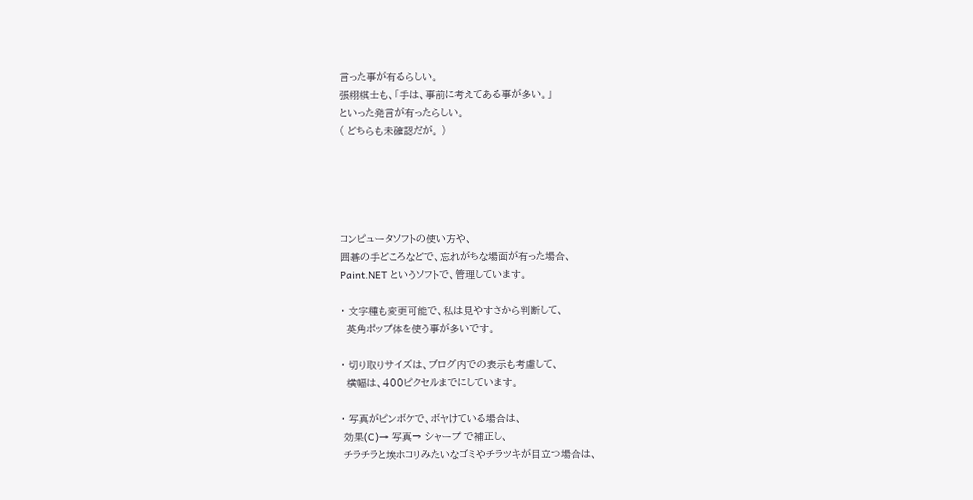言った事が有るらしい。
張栩棋士も、「手は、事前に考えてある事が多い。」
といった発言が有ったらしい。
( どちらも未確認だが。 )





コンピュータソフトの使い方や、
囲碁の手どころなどで、忘れがちな場面が有った場合、
Paint.NET というソフトで、管理しています。

・ 文字種も変更可能で、私は見やすさから判断して、
  英角ポップ体を使う事が多いです。

・ 切り取りサイズは、ブログ内での表示も考慮して、
  横幅は、400ピクセルまでにしています。

・ 写真がピンボケで、ボヤけている場合は、
 効果(C)→ 写真→ シャープ で補正し、
 チラチラと埃ホコリみたいなゴミやチラツキが目立つ場合は、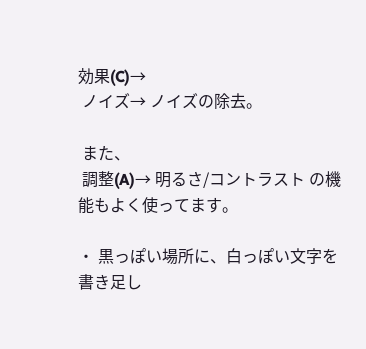効果(C)→
 ノイズ→ ノイズの除去。

 また、
 調整(A)→ 明るさ/コントラスト の機能もよく使ってます。

・ 黒っぽい場所に、白っぽい文字を書き足し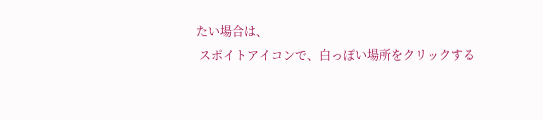たい場合は、
 スポイトアイコンで、白っぽい場所をクリックする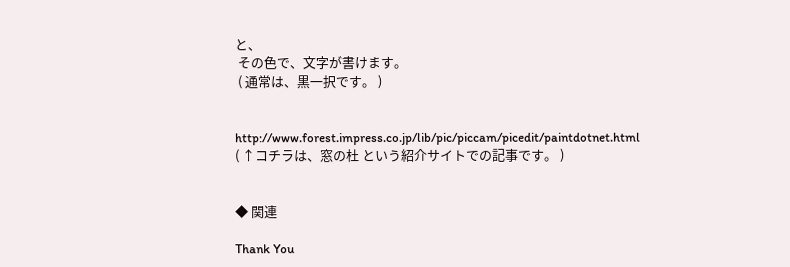と、
 その色で、文字が書けます。
 ( 通常は、黒一択です。 )


http://www.forest.impress.co.jp/lib/pic/piccam/picedit/paintdotnet.html
( ↑コチラは、窓の杜 という紹介サイトでの記事です。 )


◆ 関連

Thank You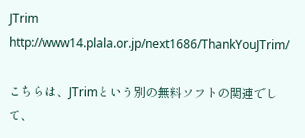JTrim
http://www14.plala.or.jp/next1686/ThankYouJTrim/

こちらは、JTrimという別の無料ソフトの関連でして、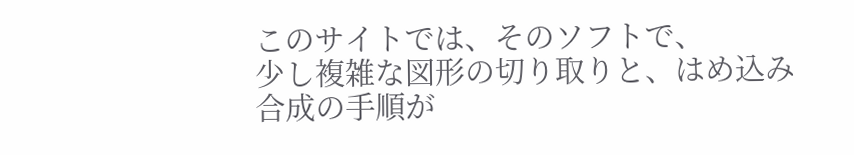このサイトでは、そのソフトで、
少し複雑な図形の切り取りと、はめ込み合成の手順が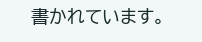書かれています。